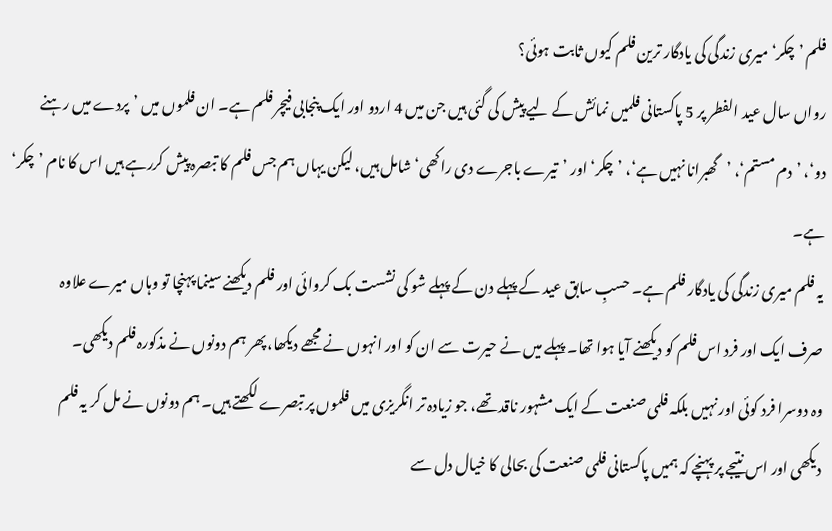فلم ’چکر‘ میری زندگی کی یادگار ترین فلم کیوں ثابت ہوئی؟
رواں سال عید الفطر پر 5 پاکستانی فلمیں نمائش کے لیے پیش کی گئی ہیں جن میں 4 اردو اور ایک پنجابی فیچر فلم ہے۔ ان فلموں میں ’پردے میں رہنے دو‘، ’دم مستم‘، ’گھبرانا نہیں ہے‘، ’چکر‘ اور ’تیرے باجرے دی راکھی‘ شامل ہیں، لیکن یہاں ہم جس فلم کا تبصرہ پیش کررہے ہیں اس کا نام ’چکر‘ ہے۔
یہ فلم میری زندگی کی یادگار فلم ہے۔ حسبِ سابق عید کے پہلے دن کے پہلے شو کی نشست بک کروائی اور فلم دیکھنے سینما پہنچا تو وہاں میرے علاوہ صرف ایک اور فرد اس فلم کو دیکھنے آیا ہوا تھا۔ پہلے میں نے حیرت سے ان کو اور انہوں نے مجھے دیکھا، پھر ہم دونوں نے مذکورہ فلم دیکھی۔
وہ دوسرا فرد کوئی اور نہیں بلکہ فلمی صنعت کے ایک مشہور ناقد تھے، جو زیادہ تر انگریزی میں فلموں پر تبصرے لکھتے ہیں۔ ہم دونوں نے مل کر یہ فلم دیکھی اور اس نتیجے پر پہنچے کہ ہمیں پاکستانی فلمی صنعت کی بحالی کا خیال دل سے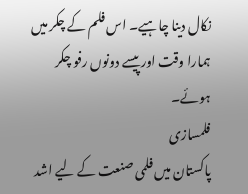نکال دینا چاہیے۔ اس فلم کے چکر میں ہمارا وقت اور پیسے دونوں رفو چکر ہوئے۔
فلمسازی
پاکستان میں فلمی صنعت کے لیے اشد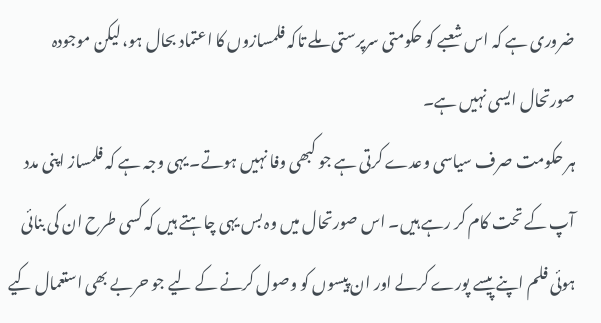ضروری ہے کہ اس شعبے کو حکومتی سرپرستی ملے تاکہ فلمسازوں کا اعتماد بحال ہو، لیکن موجودہ صورتحال ایسی نہیں ہے۔
ہر حکومت صرف سیاسی وعدے کرتی ہے جو کبھی وفا نہیں ہوتے۔ یہی وجہ ہے کہ فلمساز اپنی مدد آپ کے تحت کام کر رہے ہیں۔ اس صورتحال میں وہ بس یہی چاہتے ہیں کہ کسی طرح ان کی بنائی ہوئی فلم اپنے پیسے پورے کرلے اور ان پیسوں کو وصول کرنے کے لیے جو حربے بھی استعمال کیے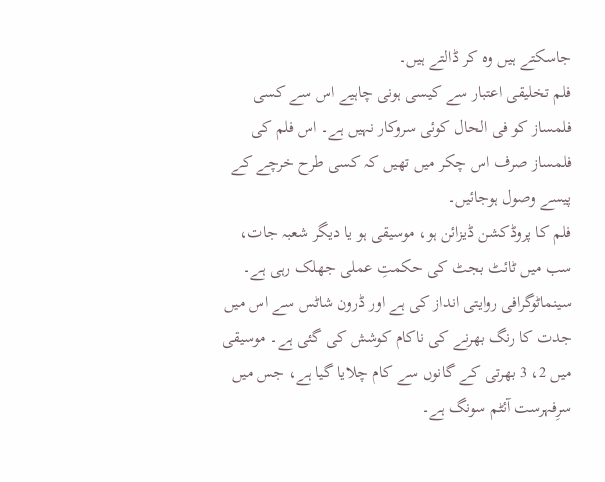جاسکتے ہیں وہ کر ڈالتے ہیں۔
فلم تخلیقی اعتبار سے کیسی ہونی چاہیے اس سے کسی فلمساز کو فی الحال کوئی سروکار نہیں ہے۔ اس فلم کی فلمساز صرف اس چکر میں تھیں کہ کسی طرح خرچے کے پیسے وصول ہوجائیں۔
فلم کا پروڈکشن ڈیزائن ہو، موسیقی ہو یا دیگر شعبہ جات، سب میں ٹائٹ بجٹ کی حکمتِ عملی جھلک رہی ہے۔ سینماٹوگرافی روایتی انداز کی ہے اور ڈرون شاٹس سے اس میں جدت کا رنگ بھرنے کی ناکام کوشش کی گئی ہے۔ موسیقی میں 2، 3 بھرتی کے گانوں سے کام چلایا گیا ہے، جس میں سرِفہرست آئٹم سونگ ہے۔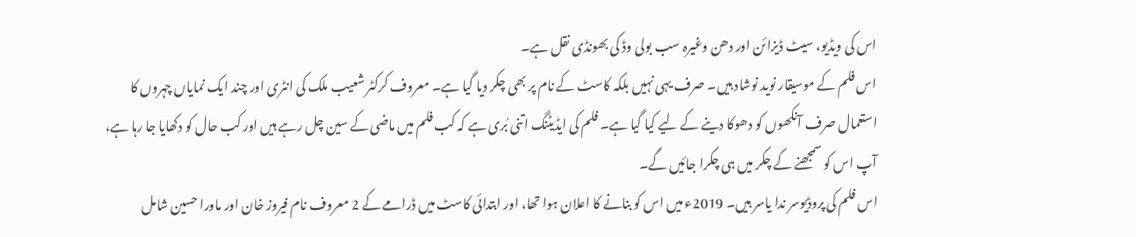اس کی ویڈیو، سیٹ ڈیزائن اور دھن وغیرہ سب بولی وڈ کی بھونڈی نقل ہے۔
اس فلم کے موسیقار نوید نوشاد ہیں۔ صرف یہی نہیں بلکہ کاسٹ کے نام پر بھی چکر دیا گیا ہے۔ معروف کرکٹر شعیب ملک کی انٹری اور چند ایک نمایاں چہروں کا استعمال صرف آنکھوں کو دھوکا دینے کے لیے کیا گیا ہے۔ فلم کی ایڈیٹنگ اتنی بُری ہے کہ کب فلم میں ماضی کے سین چل رہے ہیں اور کب حال کو دکھایا جا رہا ہے، آپ اس کو سمجھنے کے چکر میں ہی چکرا جائیں گے۔
اس فلم کی پروڈیوسر ندا یاسر ہیں۔ 2019ء میں اس کو بنانے کا اعلان ہوا تھا، اور ابتدائی کاسٹ میں ڈرامے کے 2 معروف نام فیروز خان اور ماورا حسین شامل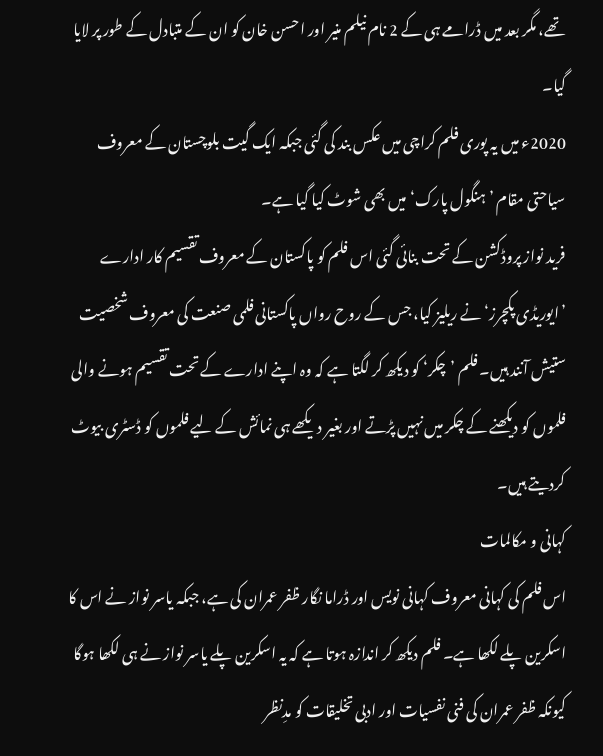تھے، مگر بعد میں ڈرامے ہی کے 2 نام نیلم منیر اور احسن خان کو ان کے متبادل کے طور پر لایا گیا۔
2020ء میں یہ پوری فلم کراچی میں عکس بند کی گئی جبکہ ایک گیت بلوچستان کے معروف سیاحتی مقام ’ہنگول پارک‘ میں بھی شوٹ کیا گیا ہے۔
فرید نواز پروڈکشن کے تحت بنائی گئی اس فلم کو پاکستان کے معروف تقسیم کار ادارے ’ایوریڈی پکچرز‘ نے ریلیز کیا، جس کے روح رواں پاکستانی فلمی صنعت کی معروف شخصیت ستیش آنند ہیں۔ فلم ’چکر‘ کو دیکھ کر لگتا ہے کہ وہ اپنے ادارے کے تحت تقسیم ہونے والی فلموں کو دیکھنے کے چکر میں نہیں پڑتے اور بغیر دیکھے ہی نمائش کے لیے فلموں کو ڈسٹری بیوٹ کردیتے ہیں۔
کہانی و مکالمات
اس فلم کی کہانی معروف کہانی نویس اور ڈراما نگار ظفر عمران کی ہے، جبکہ یاسر نواز نے اس کا اسکرین پلے لکھا ہے۔ فلم دیکھ کر اندازہ ہوتا ہے کہ یہ اسکرین پلے یاسر نواز نے ہی لکھا ہوگا کیونکہ ظفر عمران کی فنی نفسیات اور ادبی تخلیقات کو مدِنظر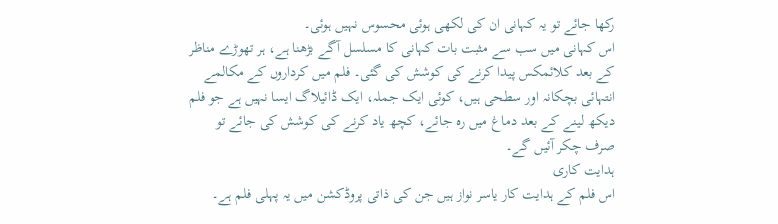رکھا جائے تو یہ کہانی ان کی لکھی ہوئی محسوس نہیں ہوئی۔
اس کہانی میں سب سے مثبت بات کہانی کا مسلسل آگے بڑھنا ہے، ہر تھوڑے مناظر کے بعد کلائمکس پیدا کرنے کی کوشش کی گئی۔ فلم میں کرداروں کے مکالمے انتہائی بچکانہ اور سطحی ہیں، کوئی ایک جملہ، ایک ڈائیلاگ ایسا نہیں ہے جو فلم دیکھ لینے کے بعد دماغ میں رہ جائے، کچھ یاد کرنے کی کوشش کی جائے تو صرف چکر آئیں گے۔
ہدایت کاری
اس فلم کے ہدایت کار یاسر نواز ہیں جن کی ذاتی پروڈکشن میں یہ پہلی فلم ہے۔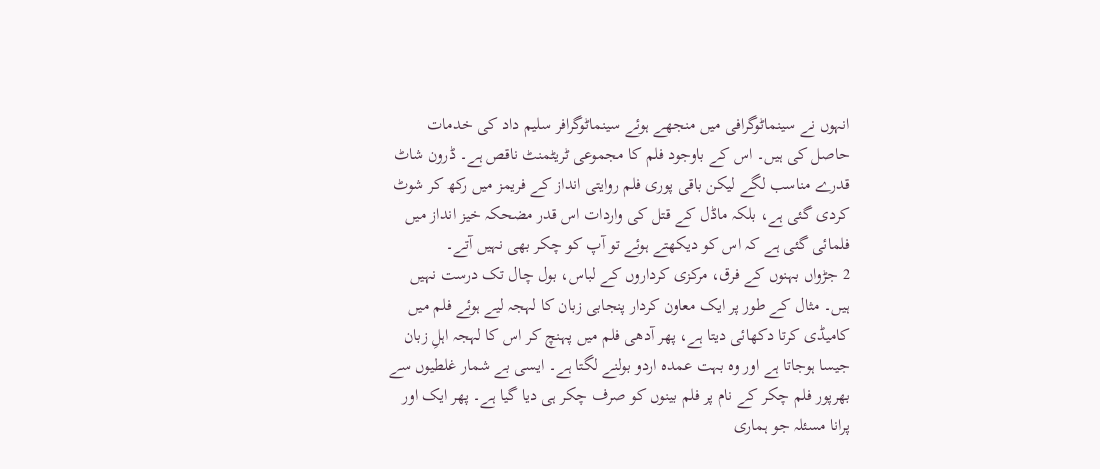انہوں نے سینماٹوگرافی میں منجھے ہوئے سینماٹوگرافر سلیم داد کی خدمات حاصل کی ہیں۔ اس کے باوجود فلم کا مجموعی ٹریٹمنٹ ناقص ہے۔ ڈرون شاٹ قدرے مناسب لگے لیکن باقی پوری فلم روایتی انداز کے فریمز میں رکھ کر شوٹ کردی گئی ہے، بلکہ ماڈل کے قتل کی واردات اس قدر مضحکہ خیز انداز میں فلمائی گئی ہے کہ اس کو دیکھتے ہوئے تو آپ کو چکر بھی نہیں آتے۔
2 جڑواں بہنوں کے فرق، مرکزی کرداروں کے لباس، بول چال تک درست نہیں ہیں۔ مثال کے طور پر ایک معاون کردار پنجابی زبان کا لہجہ لیے ہوئے فلم میں کامیڈی کرتا دکھائی دیتا ہے، پھر آدھی فلم میں پہنچ کر اس کا لہجہ اہلِ زبان جیسا ہوجاتا ہے اور وہ بہت عمدہ اردو بولنے لگتا ہے۔ ایسی بے شمار غلطیوں سے بھرپور فلم چکر کے نام پر فلم بینوں کو صرف چکر ہی دیا گیا ہے۔ پھر ایک اور پرانا مسئلہ جو ہماری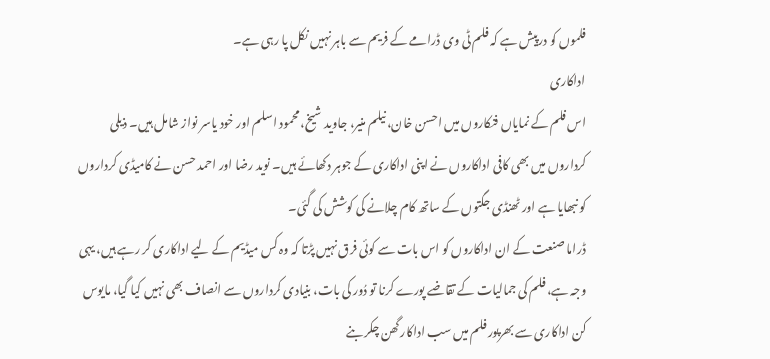فلموں کو درپیش ہے کہ فلم ٹی وی ڈرامے کے فریم سے باہر نہیں نکل پا رہی ہے۔
اداکاری
اس فلم کے نمایاں فنکاروں میں احسن خان، نیلم منیر، جاوید شیخ، محمود اسلم اور خود یاسر نواز شامل ہیں۔ ذیلی کرداروں میں بھی کافی اداکاروں نے اپنی اداکاری کے جوہر دکھائے ہیں۔ نوید رضا اور احمد حسن نے کامیڈی کرداروں کو نبھایا ہے اور ٹھنڈی جگتوں کے ساتھ کام چلانے کی کوشش کی گئی۔
ڈراما صنعت کے ان اداکاروں کو اس بات سے کوئی فرق نہیں پڑتا کہ وہ کس میڈیم کے لیے اداکاری کر رہے ہیں، یہی وجہ ہے، فلم کی جمالیات کے تقاضے پورے کرنا تو دُور کی بات، بنیادی کرداروں سے انصاف بھی نہیں کیا گیا، مایوس کن اداکاری سے بھرپور فلم میں سب اداکار گھن چکر بنے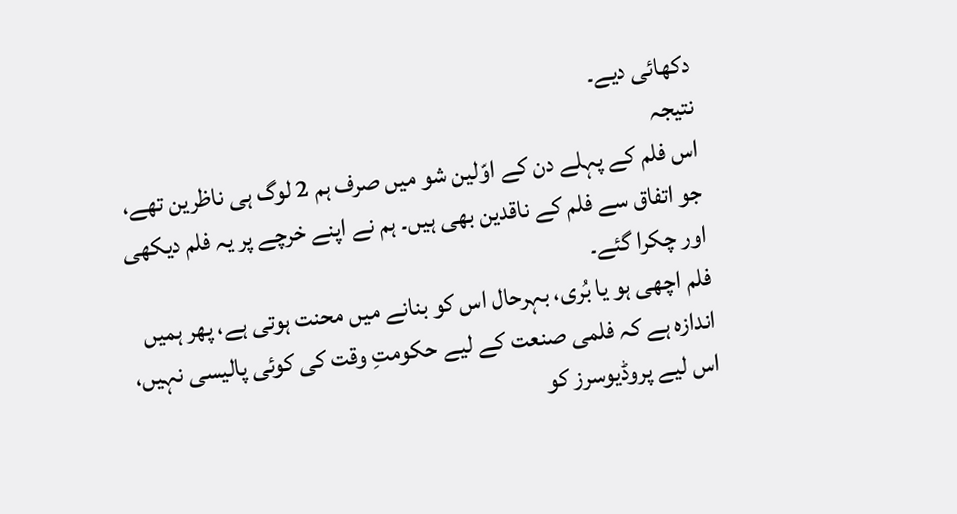دکھائی دیے۔
نتیجہ
اس فلم کے پہلے دن کے اوّلین شو میں صرف ہم 2 لوگ ہی ناظرین تھے، جو اتفاق سے فلم کے ناقدین بھی ہیں۔ ہم نے اپنے خرچے پر یہ فلم دیکھی اور چکرا گئے۔
فلم اچھی ہو یا بُری، بہرحال اس کو بنانے میں محنت ہوتی ہے، پھر ہمیں اندازہ ہے کہ فلمی صنعت کے لیے حکومتِ وقت کی کوئی پالیسی نہیں، اس لیے پروڈیوسرز کو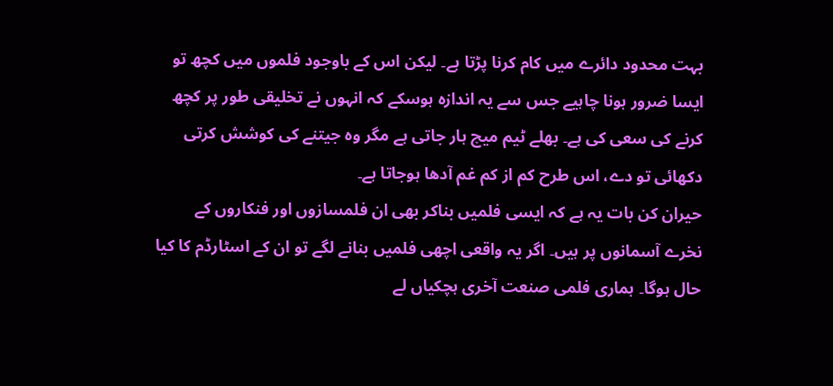بہت محدود دائرے میں کام کرنا پڑتا ہے۔ لیکن اس کے باوجود فلموں میں کچھ تو ایسا ضرور ہونا چاہیے جس سے یہ اندازہ ہوسکے کہ انہوں نے تخلیقی طور پر کچھ کرنے کی سعی کی ہے۔ بھلے ٹیم میچ ہار جاتی ہے مگر وہ جیتنے کی کوشش کرتی دکھائی تو دے، اس طرح کم از کم غم آدھا ہوجاتا ہے۔
حیران کن بات یہ ہے کہ ایسی فلمیں بناکر بھی ان فلمسازوں اور فنکاروں کے نخرے آسمانوں پر ہیں۔ اگر یہ واقعی اچھی فلمیں بنانے لگے تو ان کے اسٹارڈم کا کیا حال ہوگا۔ ہماری فلمی صنعت آخری ہچکیاں لے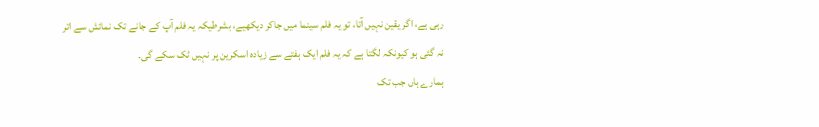رہی ہے، اگر یقین نہیں آتا، تو یہ فلم سینما میں جاکر دیکھیے، بشرطیکہ یہ فلم آپ کے جانے تک نمائش سے اتر نہ گئی ہو کیونکہ لگتا ہے کہ یہ فلم ایک ہفتے سے زیادہ اسکرین پر نہیں ٹک سکے گی۔
ہمارے ہاں جب تک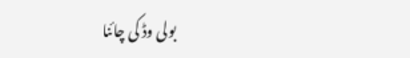بولی وڈ کی چائنا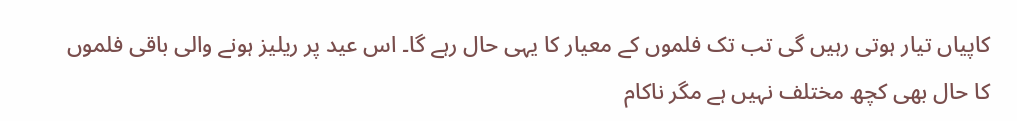کاپیاں تیار ہوتی رہیں گی تب تک فلموں کے معیار کا یہی حال رہے گا۔ اس عید پر ریلیز ہونے والی باقی فلموں کا حال بھی کچھ مختلف نہیں ہے مگر ناکام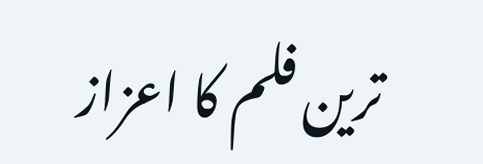ترین فلم کا اعزاز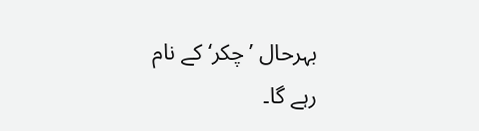بہرحال ’چکر‘ کے نام رہے گا۔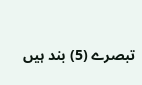تبصرے (5) بند ہیں